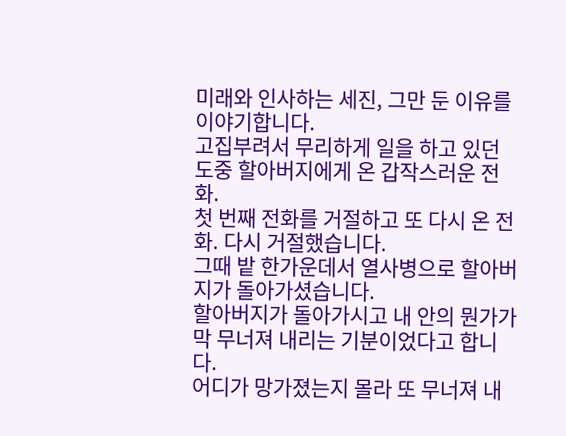미래와 인사하는 세진, 그만 둔 이유를 이야기합니다.
고집부려서 무리하게 일을 하고 있던 도중 할아버지에게 온 갑작스러운 전화.
첫 번째 전화를 거절하고 또 다시 온 전화. 다시 거절했습니다.
그때 밭 한가운데서 열사병으로 할아버지가 돌아가셨습니다.
할아버지가 돌아가시고 내 안의 뭔가가 막 무너져 내리는 기분이었다고 합니다.
어디가 망가졌는지 몰라 또 무너져 내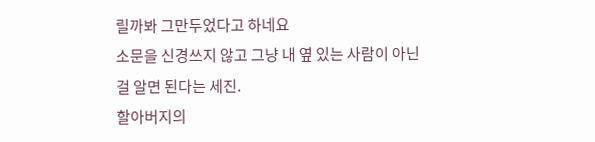릴까봐 그만두었다고 하네요
소문을 신경쓰지 않고 그냥 내 옆 있는 사람이 아닌 걸 알면 된다는 세진.
할아버지의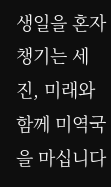생일을 혼자 챙기는 세진, 미래와 함께 미역국을 마십니다